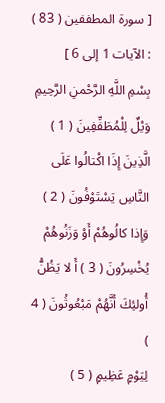[ سورة المطففين ( 83 ) : الآيات 1 إلى 6 ]
بِسْمِ اللَّهِ الرَّحْمنِ الرَّحِيمِ
وَيْلٌ لِلْمُطَفِّفِينَ ( 1 ) الَّذِينَ إِذَا اكْتالُوا عَلَى النَّاسِ يَسْتَوْفُونَ ( 2 ) وَإِذا كالُوهُمْ أَوْ وَزَنُوهُمْ يُخْسِرُونَ ( 3 ) أَ لا يَظُنُّ أُولئِكَ أَنَّهُمْ مَبْعُوثُونَ ( 4 )
لِيَوْمٍ عَظِيمٍ ( 5 )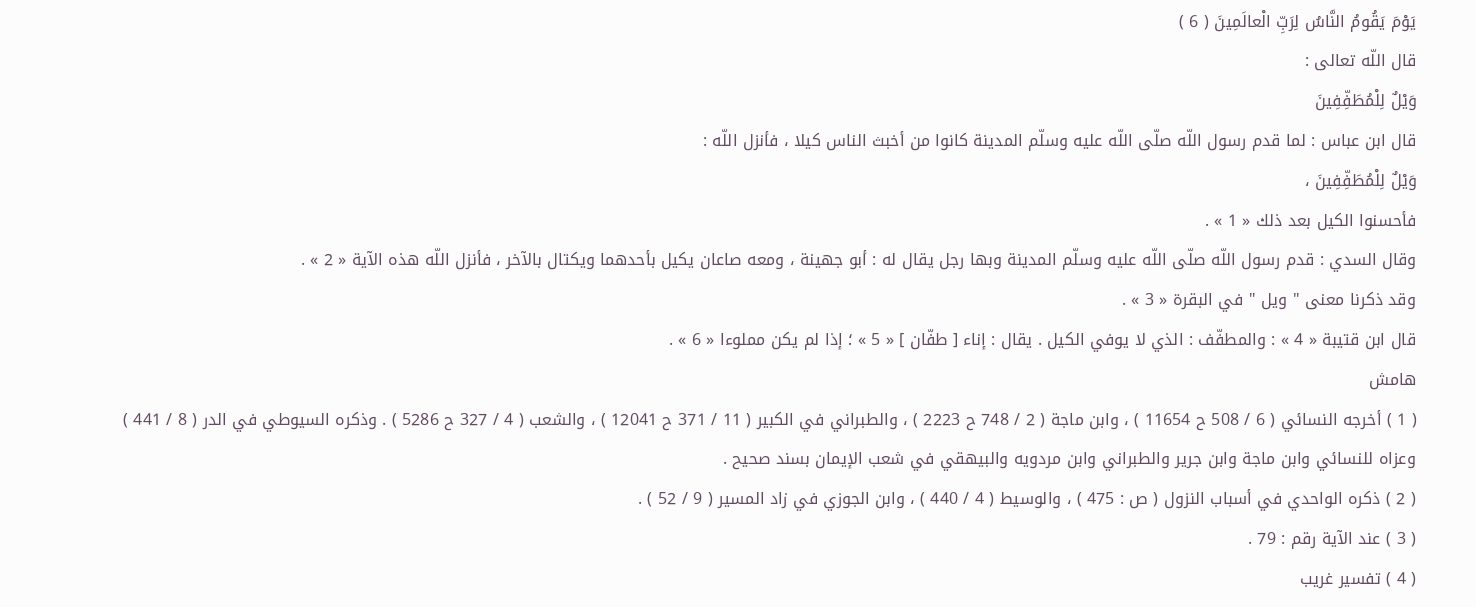يَوْمَ يَقُومُ النَّاسُ لِرَبِّ الْعالَمِينَ ( 6 )
قال اللّه تعالى :
وَيْلٌ لِلْمُطَفِّفِينَ
قال ابن عباس : لما قدم رسول اللّه صلّى اللّه عليه وسلّم المدينة كانوا من أخبث الناس كيلا ، فأنزل اللّه :
وَيْلٌ لِلْمُطَفِّفِينَ ،
فأحسنوا الكيل بعد ذلك « 1 » .
وقال السدي : قدم رسول اللّه صلّى اللّه عليه وسلّم المدينة وبها رجل يقال له : أبو جهينة ، ومعه صاعان يكيل بأحدهما ويكتال بالآخر ، فأنزل اللّه هذه الآية « 2 » .
وقد ذكرنا معنى " ويل " في البقرة « 3 » .
قال ابن قتيبة « 4 » : والمطفّف : الذي لا يوفي الكيل . يقال : إناء [ طفّان ] « 5 » ؛ إذا لم يكن مملوءا « 6 » .
هامش
( 1 ) أخرجه النسائي ( 6 / 508 ح 11654 ) ، وابن ماجة ( 2 / 748 ح 2223 ) ، والطبراني في الكبير ( 11 / 371 ح 12041 ) ، والشعب ( 4 / 327 ح 5286 ) . وذكره السيوطي في الدر ( 8 / 441 ) وعزاه للنسائي وابن ماجة وابن جرير والطبراني وابن مردويه والبيهقي في شعب الإيمان بسند صحيح .
( 2 ) ذكره الواحدي في أسباب النزول ( ص : 475 ) ، والوسيط ( 4 / 440 ) ، وابن الجوزي في زاد المسير ( 9 / 52 ) .
( 3 ) عند الآية رقم : 79 .
( 4 ) تفسير غريب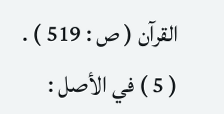القرآن ( ص : 519 ) .
( 5 ) في الأصل :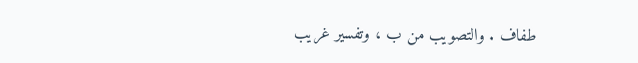طفاف . والتصويب من ب ، وتفسير غريب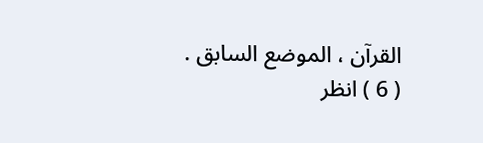القرآن ، الموضع السابق .
( 6 ) انظر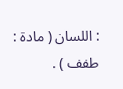: اللسان ( مادة : طفف ) .